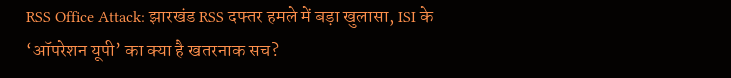RSS Office Attack: झारखंड RSS दफ्तर हमले में बड़ा खुलासा, ISI के ‘ऑपरेशन यूपी’ का क्या है खतरनाक सच?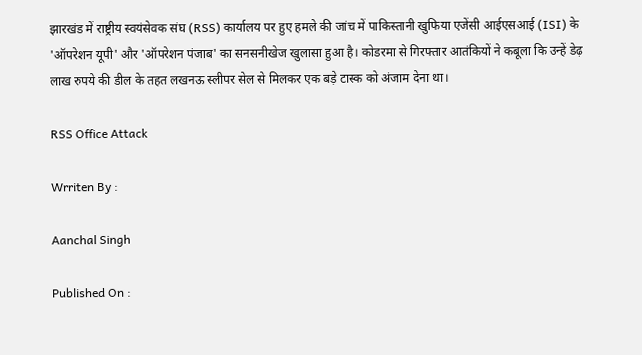झारखंड में राष्ट्रीय स्वयंसेवक संघ (RSS) कार्यालय पर हुए हमले की जांच में पाकिस्तानी खुफिया एजेंसी आईएसआई (ISI) के 'ऑपरेशन यूपी' और 'ऑपरेशन पंजाब' का सनसनीखेज खुलासा हुआ है। कोडरमा से गिरफ्तार आतंकियों ने कबूला कि उन्हें डेढ़ लाख रुपये की डील के तहत लखनऊ स्लीपर सेल से मिलकर एक बड़े टास्क को अंजाम देना था।

RSS Office Attack

Wrriten By :

Aanchal Singh

Published On :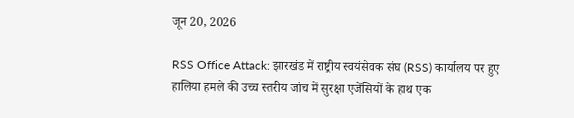जून 20, 2026

RSS Office Attack: झारखंड में राष्ट्रीय स्वयंसेवक संघ (RSS) कार्यालय पर हुए हालिया हमले की उच्च स्तरीय जांच में सुरक्षा एजेंसियों के हाथ एक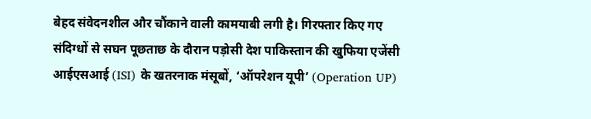बेहद संवेदनशील और चौंकाने वाली कामयाबी लगी है। गिरफ्तार किए गए संदिग्धों से सघन पूछताछ के दौरान पड़ोसी देश पाकिस्तान की खुफिया एजेंसी आईएसआई (ISI) के खतरनाक मंसूबों, ‘ऑपरेशन यूपी’ (Operation UP)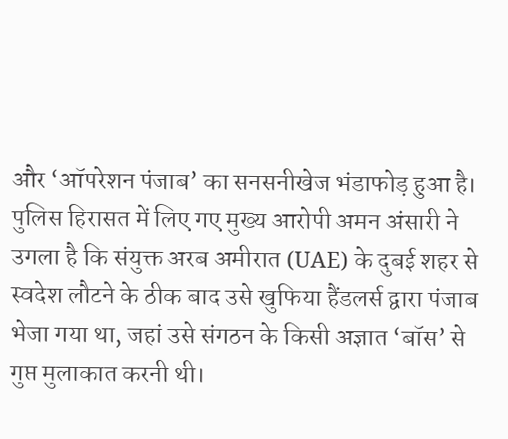और ‘ऑपरेशन पंजाब’ का सनसनीखेज भंडाफोड़ हुआ है। पुलिस हिरासत में लिए गए मुख्य आरोपी अमन अंसारी ने उगला है कि संयुक्त अरब अमीरात (UAE) के दुबई शहर से स्वदेश लौटने के ठीक बाद उसे खुफिया हैंडलर्स द्वारा पंजाब भेजा गया था, जहां उसे संगठन के किसी अज्ञात ‘बॉस’ से गुप्त मुलाकात करनी थी।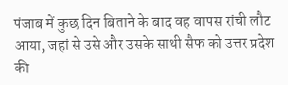पंजाब में कुछ दिन बिताने के बाद वह वापस रांची लौट आया, जहां से उसे और उसके साथी सैफ को उत्तर प्रदेश की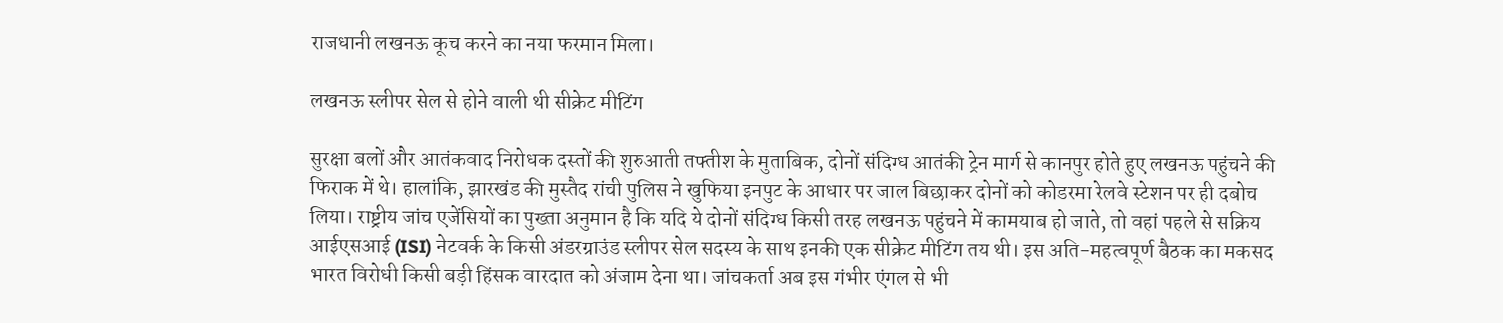राजधानी लखनऊ कूच करने का नया फरमान मिला।

लखनऊ स्लीपर सेल से होने वाली थी सीक्रेट मीटिंग

सुरक्षा बलों और आतंकवाद निरोधक दस्तों की शुरुआती तफ्तीश के मुताबिक, दोनों संदिग्ध आतंकी ट्रेन मार्ग से कानपुर होते हुए लखनऊ पहुंचने की फिराक में थे। हालांकि, झारखंड की मुस्तैद रांची पुलिस ने खुफिया इनपुट के आधार पर जाल बिछाकर दोनों को कोडरमा रेलवे स्टेशन पर ही दबोच लिया। राष्ट्रीय जांच एजेंसियों का पुख्ता अनुमान है कि यदि ये दोनों संदिग्ध किसी तरह लखनऊ पहुंचने में कामयाब हो जाते, तो वहां पहले से सक्रिय आईएसआई (ISI) नेटवर्क के किसी अंडरग्राउंड स्लीपर सेल सदस्य के साथ इनकी एक सीक्रेट मीटिंग तय थी। इस अति-महत्वपूर्ण बैठक का मकसद भारत विरोधी किसी बड़ी हिंसक वारदात को अंजाम देना था। जांचकर्ता अब इस गंभीर एंगल से भी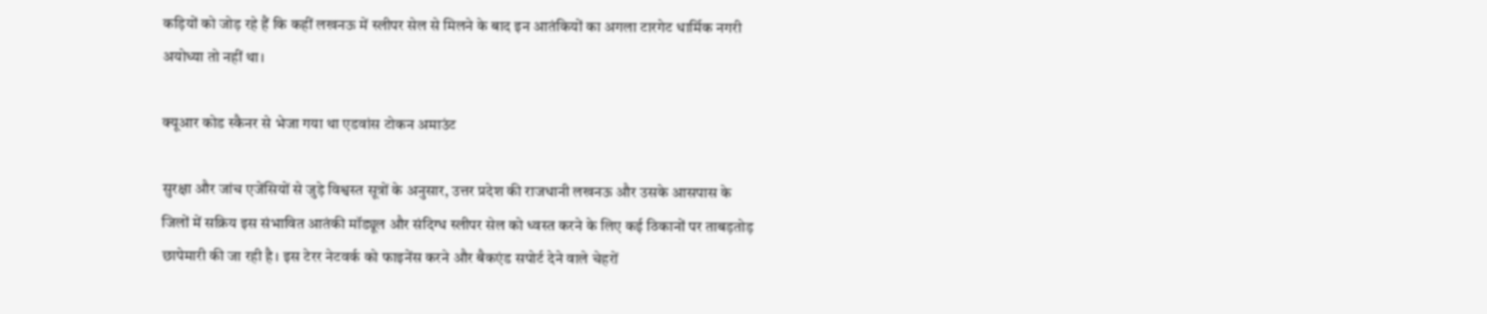कड़ियों को जोड़ रहे हैं कि कहीं लखनऊ में स्लीपर सेल से मिलने के बाद इन आतंकियों का अगला टारगेट धार्मिक नगरी अयोध्या तो नहीं था।

क्यूआर कोड स्कैनर से भेजा गया था एडवांस टोकन अमाउंट

सुरक्षा और जांच एजेंसियों से जुड़े विश्वस्त सूत्रों के अनुसार, उत्तर प्रदेश की राजधानी लखनऊ और उसके आसपास के जिलों में सक्रिय इस संभावित आतंकी मॉड्यूल और संदिग्ध स्लीपर सेल को ध्वस्त करने के लिए कई ठिकानों पर ताबड़तोड़ छापेमारी की जा रही है। इस टेरर नेटवर्क को फाइनेंस करने और बैकएंड सपोर्ट देने वाले चेहरों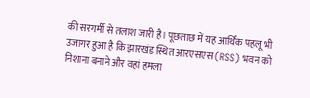की सरगर्मी से तलाश जारी है। पूछताछ में यह आर्थिक पहलू भी उजागर हुआ है कि झारखंड स्थित आरएसएस (RSS) भवन को निशाना बनाने और वहां हमला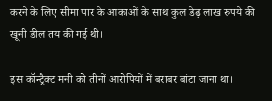करने के लिए सीमा पार के आकाओं के साथ कुल डेढ़ लाख रुपये की खूनी डील तय की गई थी।

इस कॉन्ट्रैक्ट मनी को तीनों आरोपियों में बराबर बांटा जाना था।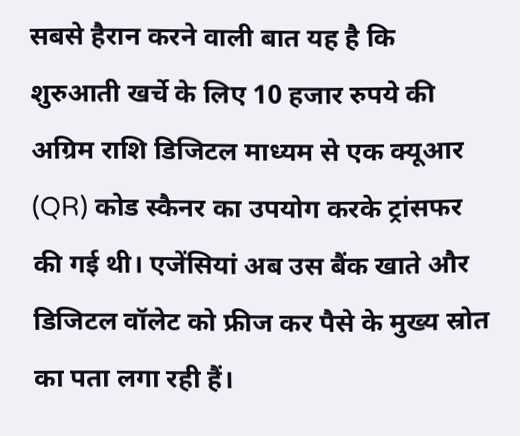सबसे हैरान करने वाली बात यह है कि शुरुआती खर्चे के लिए 10 हजार रुपये की अग्रिम राशि डिजिटल माध्यम से एक क्यूआर (QR) कोड स्कैनर का उपयोग करके ट्रांसफर की गई थी। एजेंसियां अब उस बैंक खाते और डिजिटल वॉलेट को फ्रीज कर पैसे के मुख्य स्रोत का पता लगा रही हैं।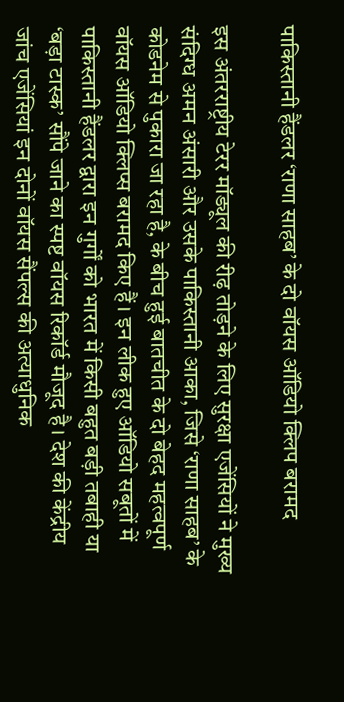पाकिस्तानी हैंडलर ‘राणा साहब’ के दो वॉयस ऑडियो क्लिप बरामद

इस अंतरराष्ट्रीय टेरर मॉड्यूल की रीढ़ तोड़ने के लिए सुरक्षा एजेंसियों ने मुख्य संदिग्ध अमन अंसारी और उसके पाकिस्तानी आका, जिसे ‘राणा साहब’ के कोडनेम से पुकारा जा रहा है, के बीच हुई बातचीत के दो बेहद महत्वपूर्ण वॉयस ऑडियो क्लिप्स बरामद किए हैं। इन लीक हुए ऑडियो सबूतों में पाकिस्तानी हैंडलर द्वारा इन गुर्गों को भारत में किसी बहुत बड़ी तबाही या ‘बड़ा टास्क’ सौंपे जाने का स्पष्ट वॉयस रिकॉर्ड मौजूद है। देश की केंद्रीय जांच एजेंसियां इन दोनों वॉयस सैंपल्स की अत्याधुनिक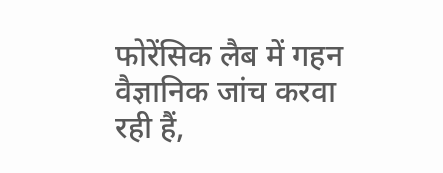फोरेंसिक लैब में गहन वैज्ञानिक जांच करवा रही हैं,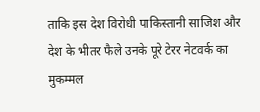ताकि इस देश विरोधी पाकिस्तानी साजिश और देश के भीतर फैले उनके पूरे टेरर नेटवर्क का मुकम्मल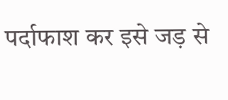पर्दाफाश कर इसे जड़ से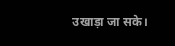उखाड़ा जा सके।